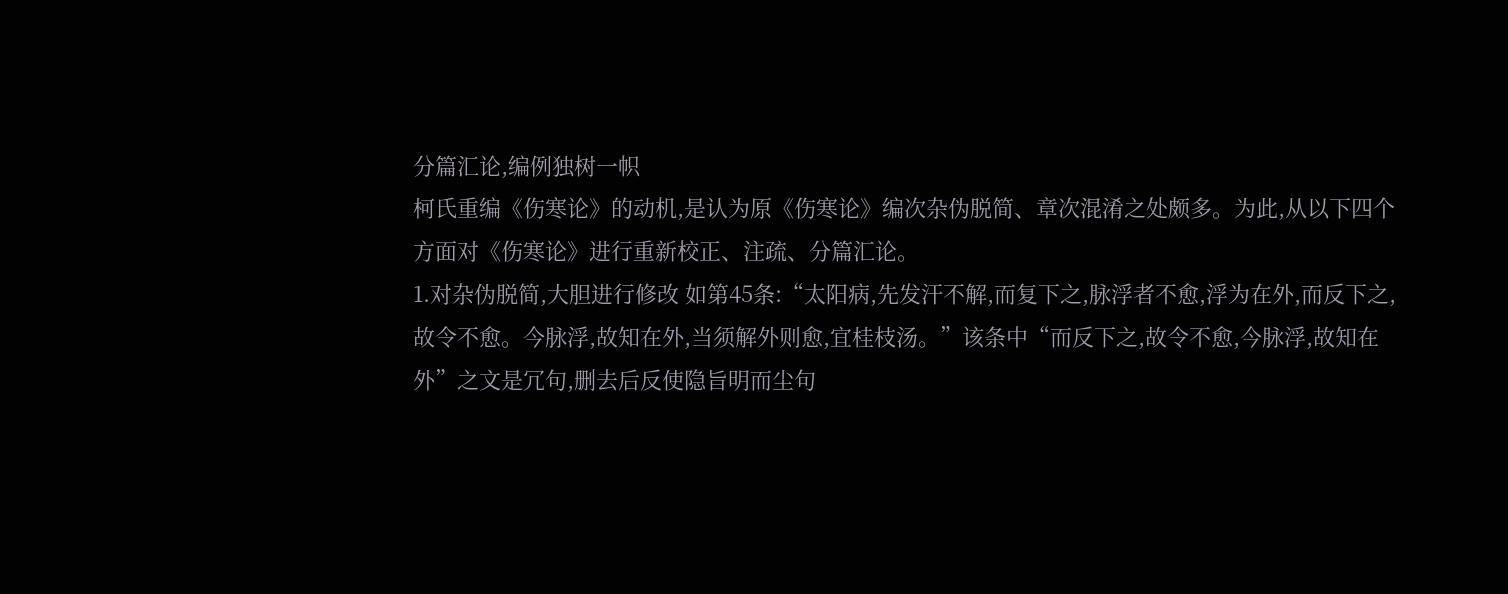分篇汇论,编例独树一帜
柯氏重编《伤寒论》的动机,是认为原《伤寒论》编次杂伪脱简、章次混淆之处颇多。为此,从以下四个方面对《伤寒论》进行重新校正、注疏、分篇汇论。
1.对杂伪脱简,大胆进行修改 如第45条:“太阳病,先发汗不解,而复下之,脉浮者不愈,浮为在外,而反下之,故令不愈。今脉浮,故知在外,当须解外则愈,宜桂枝汤。”该条中“而反下之,故令不愈,今脉浮,故知在外”之文是冗句,删去后反使隐旨明而尘句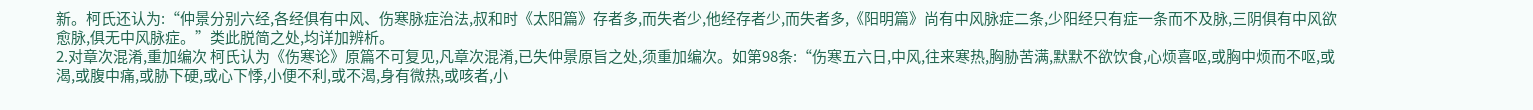新。柯氏还认为:“仲景分别六经,各经俱有中风、伤寒脉症治法,叔和时《太阳篇》存者多,而失者少,他经存者少,而失者多,《阳明篇》尚有中风脉症二条,少阳经只有症一条而不及脉,三阴俱有中风欲愈脉,俱无中风脉症。”类此脱简之处,均详加辨析。
2.对章次混淆,重加编次 柯氏认为《伤寒论》原篇不可复见,凡章次混淆,已失仲景原旨之处,须重加编次。如第98条:“伤寒五六日,中风,往来寒热,胸胁苦满,默默不欲饮食,心烦喜呕,或胸中烦而不呕,或渴,或腹中痛,或胁下硬,或心下悸,小便不利,或不渴,身有微热,或咳者,小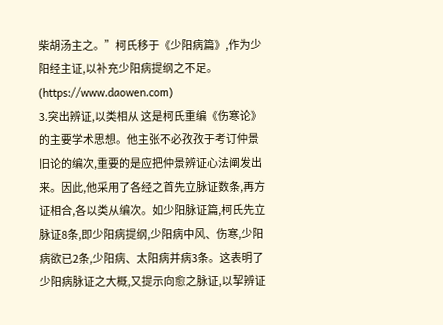柴胡汤主之。”柯氏移于《少阳病篇》,作为少阳经主证,以补充少阳病提纲之不足。(https://www.daowen.com)
3.突出辨证,以类相从 这是柯氏重编《伤寒论》的主要学术思想。他主张不必孜孜于考订仲景旧论的编次,重要的是应把仲景辨证心法阐发出来。因此,他采用了各经之首先立脉证数条,再方证相合,各以类从编次。如少阳脉证篇,柯氏先立脉证8条,即少阳病提纲,少阳病中风、伤寒,少阳病欲已2条,少阳病、太阳病并病3条。这表明了少阳病脉证之大概,又提示向愈之脉证,以挈辨证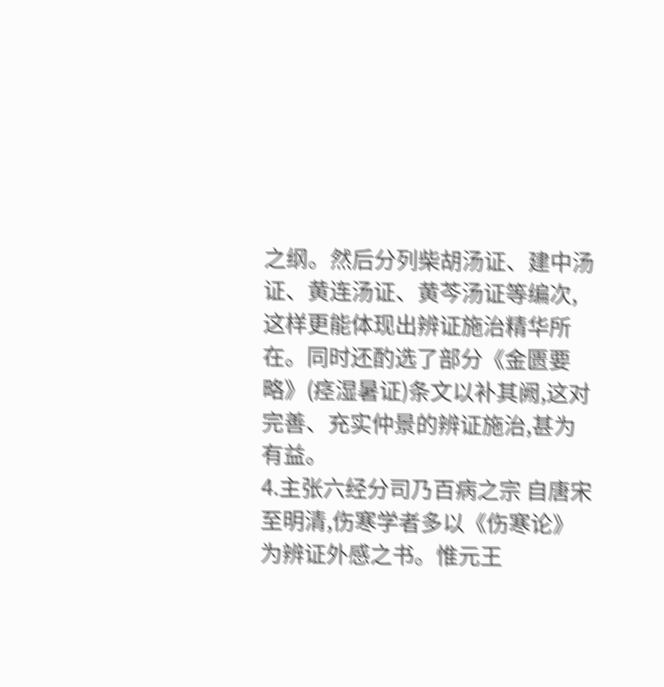之纲。然后分列柴胡汤证、建中汤证、黄连汤证、黄芩汤证等编次,这样更能体现出辨证施治精华所在。同时还酌选了部分《金匮要略》(痉湿暑证)条文以补其阙,这对完善、充实仲景的辨证施治,甚为有益。
4.主张六经分司乃百病之宗 自唐宋至明清,伤寒学者多以《伤寒论》为辨证外感之书。惟元王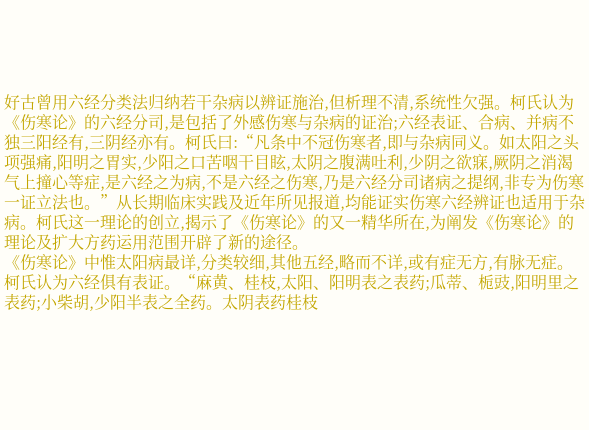好古曾用六经分类法归纳若干杂病以辨证施治,但析理不清,系统性欠强。柯氏认为《伤寒论》的六经分司,是包括了外感伤寒与杂病的证治;六经表证、合病、并病不独三阳经有,三阴经亦有。柯氏曰:“凡条中不冠伤寒者,即与杂病同义。如太阳之头项强痛,阳明之胃实,少阳之口苦咽干目眩,太阴之腹满吐利,少阴之欲寐,厥阴之消渴气上撞心等症,是六经之为病,不是六经之伤寒,乃是六经分司诸病之提纲,非专为伤寒一证立法也。”从长期临床实践及近年所见报道,均能证实伤寒六经辨证也适用于杂病。柯氏这一理论的创立,揭示了《伤寒论》的又一精华所在,为阐发《伤寒论》的理论及扩大方药运用范围开辟了新的途径。
《伤寒论》中惟太阳病最详,分类较细,其他五经,略而不详,或有症无方,有脉无症。柯氏认为六经俱有表证。“麻黄、桂枝,太阳、阳明表之表药;瓜蒂、栀豉,阳明里之表药;小柴胡,少阳半表之全药。太阴表药桂枝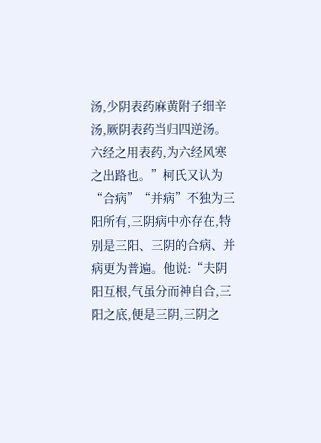汤,少阴表药麻黄附子细辛汤,厥阴表药当归四逆汤。六经之用表药,为六经风寒之出路也。”柯氏又认为“合病”“并病”不独为三阳所有,三阴病中亦存在,特别是三阳、三阴的合病、并病更为普遍。他说:“夫阴阳互根,气虽分而神自合,三阳之底,便是三阴,三阴之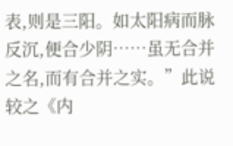表,则是三阳。如太阳病而脉反沉,便合少阴……虽无合并之名,而有合并之实。”此说较之《内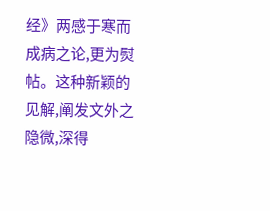经》两感于寒而成病之论,更为熨帖。这种新颖的见解,阐发文外之隐微,深得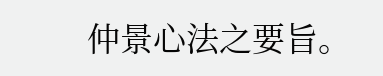仲景心法之要旨。